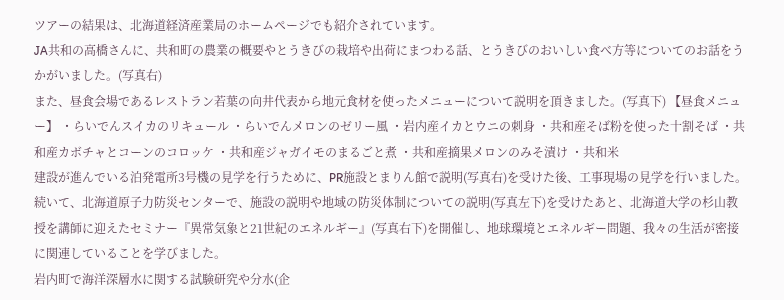ツアーの結果は、北海道経済産業局のホームページでも紹介されています。
JA共和の高橋さんに、共和町の農業の概要やとうきびの栽培や出荷にまつわる話、とうきびのおいしい食べ方等についてのお話をうかがいました。(写真右)
また、昼食会場であるレストラン若葉の向井代表から地元食材を使ったメニューについて説明を頂きました。(写真下) 【昼食メニュー】 ・らいでんスイカのリキュール ・らいでんメロンのゼリー風 ・岩内産イカとウニの刺身 ・共和産そば粉を使った十割そば ・共和産カボチャとコーンのコロッケ ・共和産ジャガイモのまるごと煮 ・共和産摘果メロンのみそ漬け ・共和米
建設が進んでいる泊発電所3号機の見学を行うために、PR施設とまりん館で説明(写真右)を受けた後、工事現場の見学を行いました。
続いて、北海道原子力防災センターで、施設の説明や地域の防災体制についての説明(写真左下)を受けたあと、北海道大学の杉山教授を講師に迎えたセミナー『異常気象と21世紀のエネルギー』(写真右下)を開催し、地球環境とエネルギー問題、我々の生活が密接に関連していることを学びました。
岩内町で海洋深層水に関する試験研究や分水(企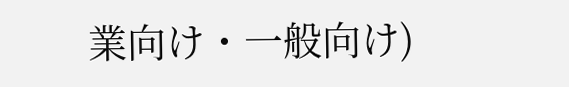業向け・一般向け)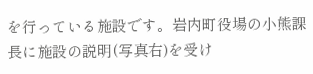を行っている施設です。岩内町役場の小熊課長に施設の説明(写真右)を受け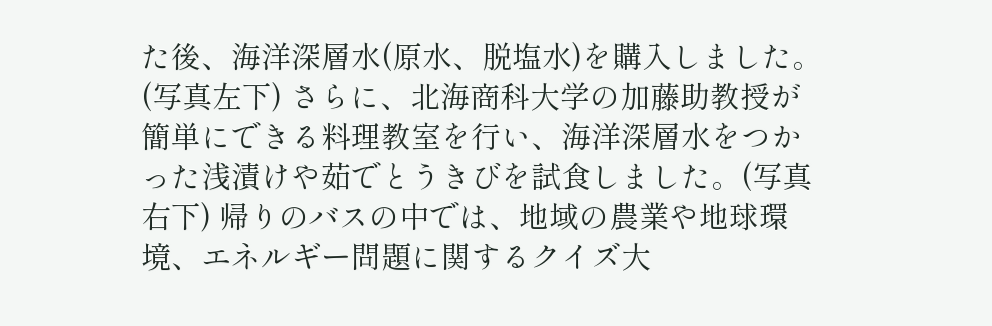た後、海洋深層水(原水、脱塩水)を購入しました。(写真左下) さらに、北海商科大学の加藤助教授が簡単にできる料理教室を行い、海洋深層水をつかった浅漬けや茹でとうきびを試食しました。(写真右下) 帰りのバスの中では、地域の農業や地球環境、エネルギー問題に関するクイズ大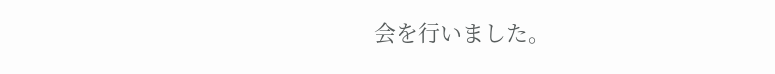会を行いました。